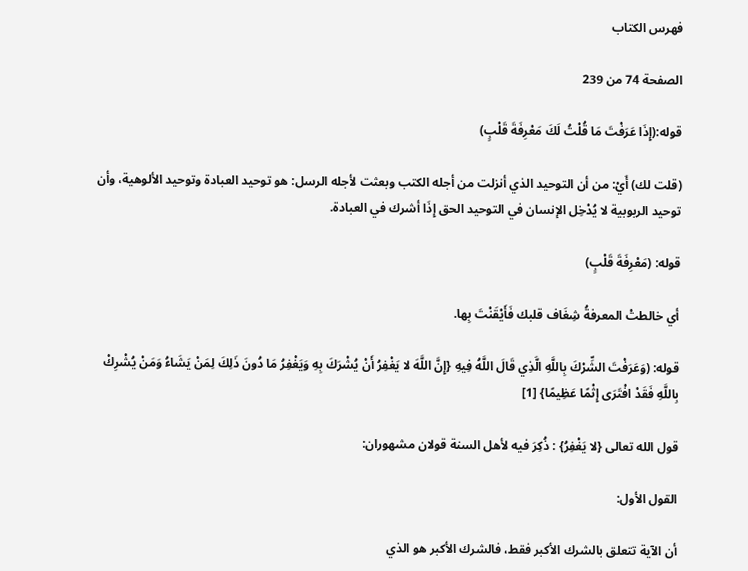فهرس الكتاب

الصفحة 74 من 239

قوله:(إِذَا عَرَفْتَ مَا قُلْتُ لَكَ مَعْرِفَةَ قَلْبٍ)

(قلت لك) أَيْ: من أن التوحيد الذي أنزلت من أجله الكتب وبعثت لأجله الرسل: هو توحيد العبادة وتوحيد الألوهية، وأن توحيد الربوبية لا يُدْخِل الإنسان في التوحيد الحق إِذَا أشرك في العبادة.

قوله: (مَعْرِفَةَ قَلْبٍ)

أي خالطتْ المعرفةُ شِغَاف قلبك فَأَيْقَنْتَ بِها.

قوله: (وَعَرَفْتَ الشِّرْكَ بِاللَّهِ الَّذِي قَالَ اللَّهُ فِيهِ {إِنَّ اللَّهَ لا يَغْفِرُ أَنْ يُشْرَكَ بِهِ وَيَغْفِرُ مَا دُونَ ذَلِكَ لِمَنْ يَشَاءُ وَمَنْ يُشْرِكْ بِاللَّهِ فَقَدْ افْتَرَى إِثْمًا عَظِيمًا} [1]

قول الله تعالى {لا يَغْفِرُ} : ذُكِرَ فيه لأهل السنة قولان مشهوران:

القول الأول:

أن الآية تتعلق بالشرك الأكبر فقط، فالشرك الأكبر هو الذي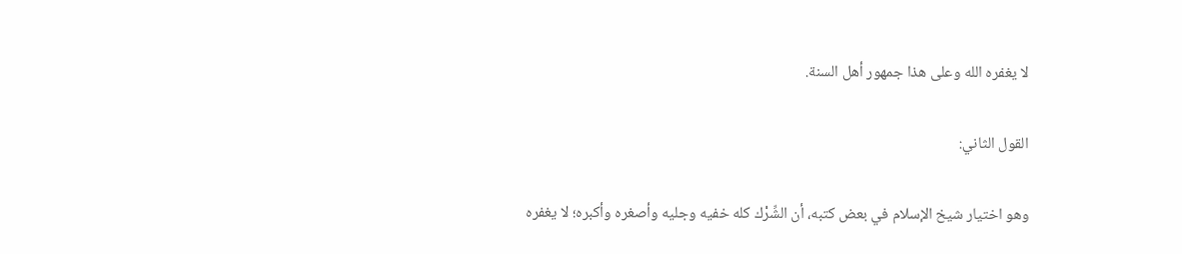لا يغفره الله وعلى هذا جمهور أهل السنة.

القول الثاني:

وهو اختيار شيخ الإسلام في بعض كتبه، أن الشِّرْك كله خفيه وجليه وأصغره وأكبره؛ لا يغفره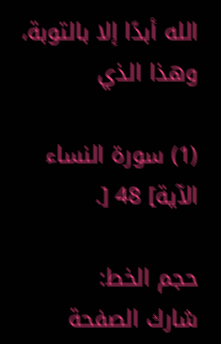الله أبدًا إلا بالتوبة، وهذا الذي

(1) سورة النساء الآية] 48 [.

حجم الخط:
شارك الصفحة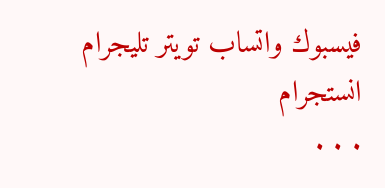فيسبوك واتساب تويتر تليجرام انستجرام
. . .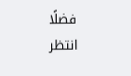فضلًا انتظر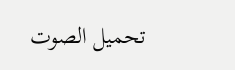تحميل الصوت